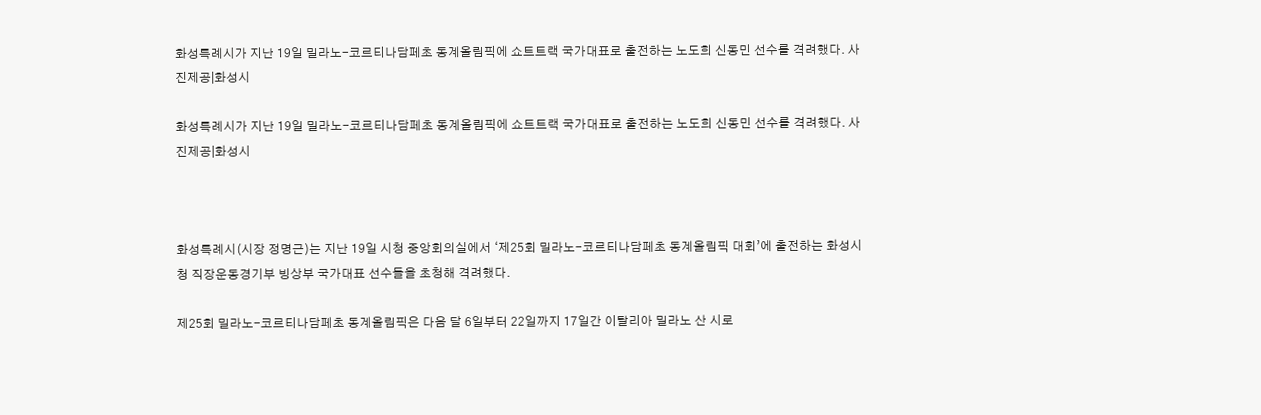화성특례시가 지난 19일 밀라노-코르티나담페초 동계올림픽에 쇼트트랙 국가대표로 출전하는 노도희 신동민 선수를 격려했다. 사진제공|화성시

화성특례시가 지난 19일 밀라노-코르티나담페초 동계올림픽에 쇼트트랙 국가대표로 출전하는 노도희 신동민 선수를 격려했다. 사진제공|화성시



화성특례시(시장 정명근)는 지난 19일 시청 중앙회의실에서 ‘제25회 밀라노-코르티나담페초 동계올림픽 대회’에 출전하는 화성시청 직장운동경기부 빙상부 국가대표 선수들을 초청해 격려했다.

제25회 밀라노-코르티나담페초 동계올림픽은 다음 달 6일부터 22일까지 17일간 이탈리아 밀라노 산 시로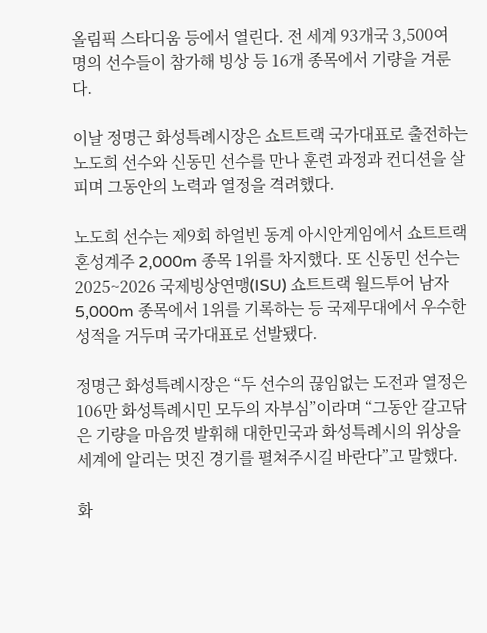올림픽 스타디움 등에서 열린다. 전 세계 93개국 3,500여 명의 선수들이 참가해 빙상 등 16개 종목에서 기량을 겨룬다.

이날 정명근 화성특례시장은 쇼트트랙 국가대표로 출전하는 노도희 선수와 신동민 선수를 만나 훈련 과정과 컨디션을 살피며 그동안의 노력과 열정을 격려했다.

노도희 선수는 제9회 하얼빈 동계 아시안게임에서 쇼트트랙 혼성계주 2,000m 종목 1위를 차지했다. 또 신동민 선수는 2025~2026 국제빙상연맹(ISU) 쇼트트랙 월드투어 남자 5,000m 종목에서 1위를 기록하는 등 국제무대에서 우수한 성적을 거두며 국가대표로 선발됐다.

정명근 화성특례시장은 “두 선수의 끊임없는 도전과 열정은 106만 화성특례시민 모두의 자부심”이라며 “그동안 갈고닦은 기량을 마음껏 발휘해 대한민국과 화성특례시의 위상을 세계에 알리는 멋진 경기를 펼쳐주시길 바란다”고 말했다.

화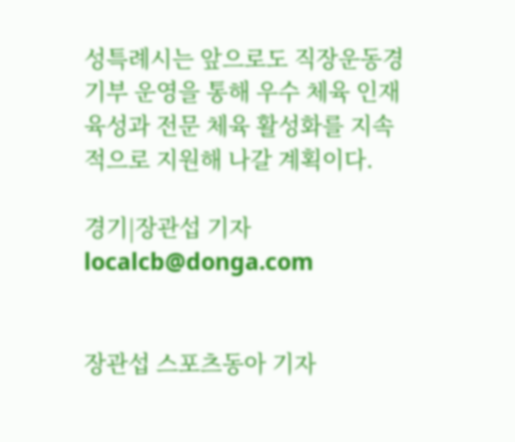성특례시는 앞으로도 직장운동경기부 운영을 통해 우수 체육 인재 육성과 전문 체육 활성화를 지속적으로 지원해 나갈 계획이다.

경기|장관섭 기자 localcb@donga.com


장관섭 스포츠동아 기자